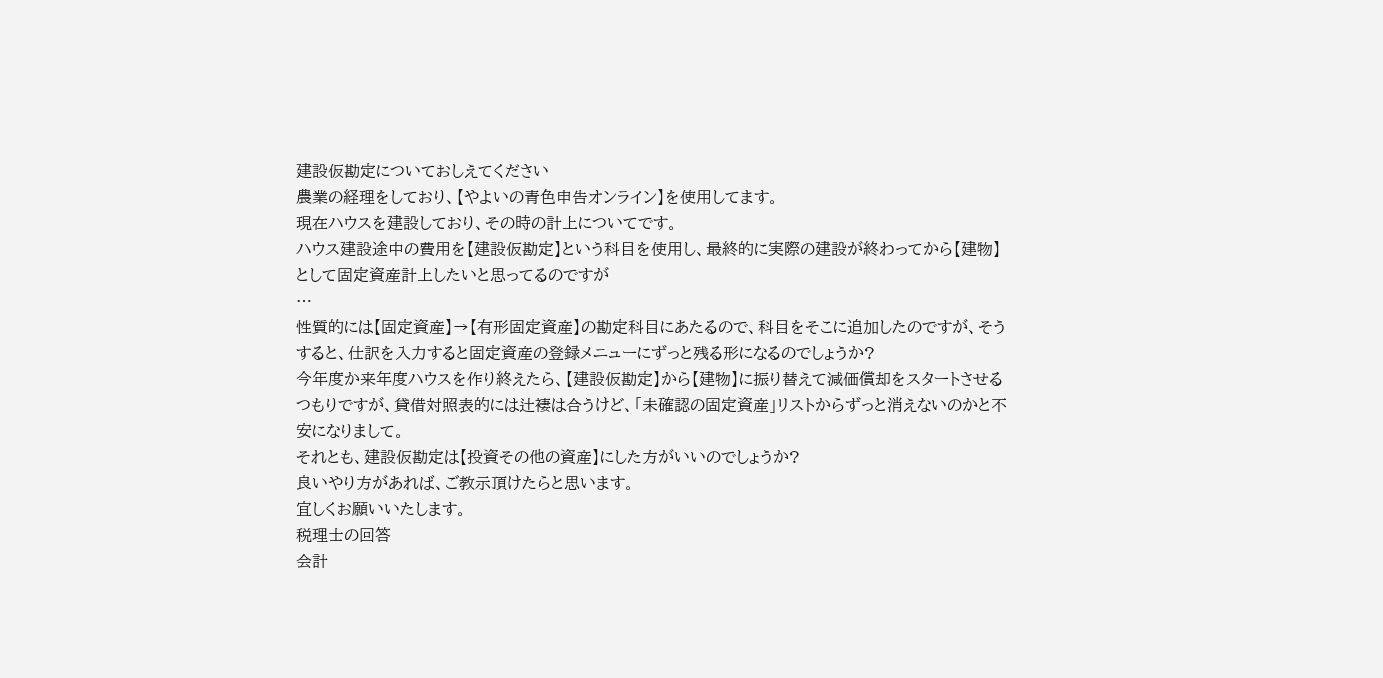建設仮勘定についておしえてください
農業の経理をしており、【やよいの青色申告オンライン】を使用してます。
現在ハウスを建設しており、その時の計上についてです。
ハウス建設途中の費用を【建設仮勘定】という科目を使用し、最終的に実際の建設が終わってから【建物】として固定資産計上したいと思ってるのですが
…
性質的には【固定資産】→【有形固定資産】の勘定科目にあたるので、科目をそこに追加したのですが、そうすると、仕訳を入力すると固定資産の登録メニューにずっと残る形になるのでしょうか?
今年度か来年度ハウスを作り終えたら、【建設仮勘定】から【建物】に振り替えて減価償却をスタートさせるつもりですが、貸借対照表的には辻褄は合うけど、「未確認の固定資産」リストからずっと消えないのかと不安になりまして。
それとも、建設仮勘定は【投資その他の資産】にした方がいいのでしょうか?
良いやり方があれば、ご教示頂けたらと思います。
宜しくお願いいたします。
税理士の回答
会計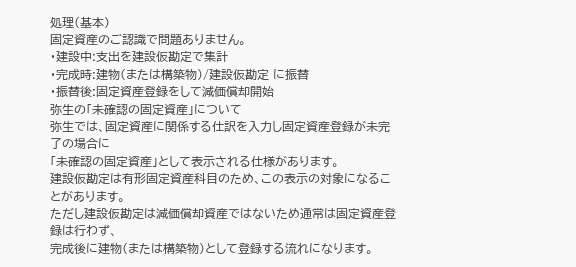処理(基本)
固定資産のご認識で問題ありません。
・建設中:支出を建設仮勘定で集計
・完成時:建物(または構築物)/建設仮勘定 に振替
・振替後:固定資産登録をして減価償却開始
弥生の「未確認の固定資産」について
弥生では、固定資産に関係する仕訳を入力し固定資産登録が未完了の場合に
「未確認の固定資産」として表示される仕様があります。
建設仮勘定は有形固定資産科目のため、この表示の対象になることがあります。
ただし建設仮勘定は減価償却資産ではないため通常は固定資産登録は行わず、
完成後に建物(または構築物)として登録する流れになります。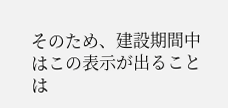そのため、建設期間中はこの表示が出ることは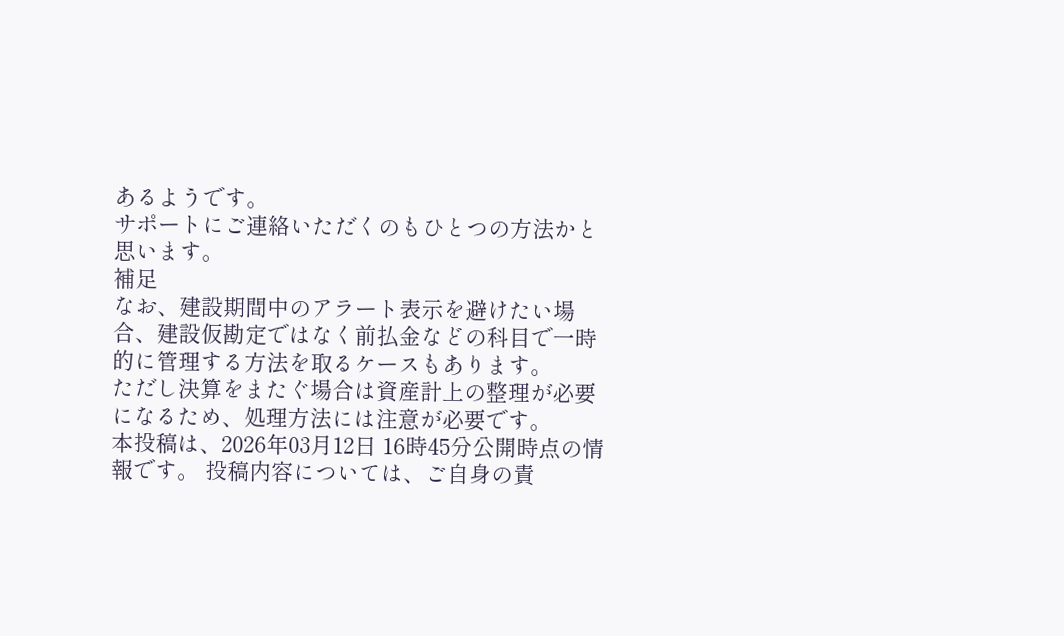あるようです。
サポートにご連絡いただくのもひとつの方法かと思います。
補足
なお、建設期間中のアラート表示を避けたい場合、建設仮勘定ではなく前払金などの科目で一時的に管理する方法を取るケースもあります。
ただし決算をまたぐ場合は資産計上の整理が必要になるため、処理方法には注意が必要です。
本投稿は、2026年03月12日 16時45分公開時点の情報です。 投稿内容については、ご自身の責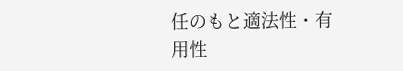任のもと適法性・有用性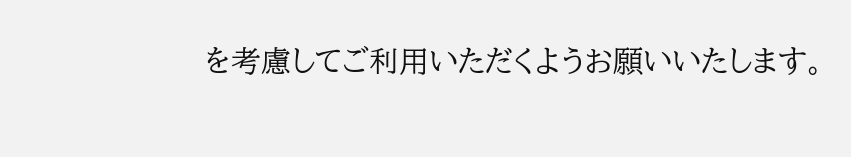を考慮してご利用いただくようお願いいたします。